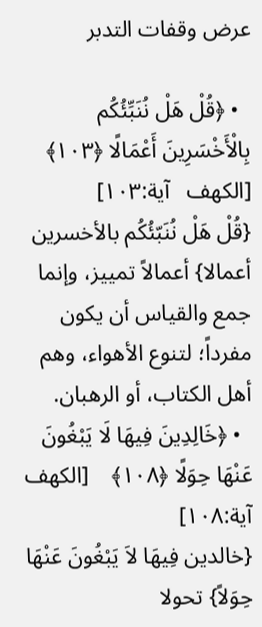عرض وقفات التدبر

  • ﴿قُلْ هَلْ نُنَبِّئُكُم بِالْأَخْسَرِينَ أَعْمَالًا ﴿١٠٣﴾    [الكهف   آية:١٠٣]
{قُلْ هَلْ نُنَبّئُكُم بالأخسرين أعمالا} أعمالاً تمييز، وإنما جمع والقياس أن يكون مفرداً؛ لتنوع الأهواء، وهم أهل الكتاب، أو الرهبان.
  • ﴿خَالِدِينَ فِيهَا لَا يَبْغُونَ عَنْهَا حِوَلًا ﴿١٠٨﴾    [الكهف   آية:١٠٨]
{خالدين فِيهَا لاَ يَبْغُونَ عَنْهَا حِوَلاً} تحولا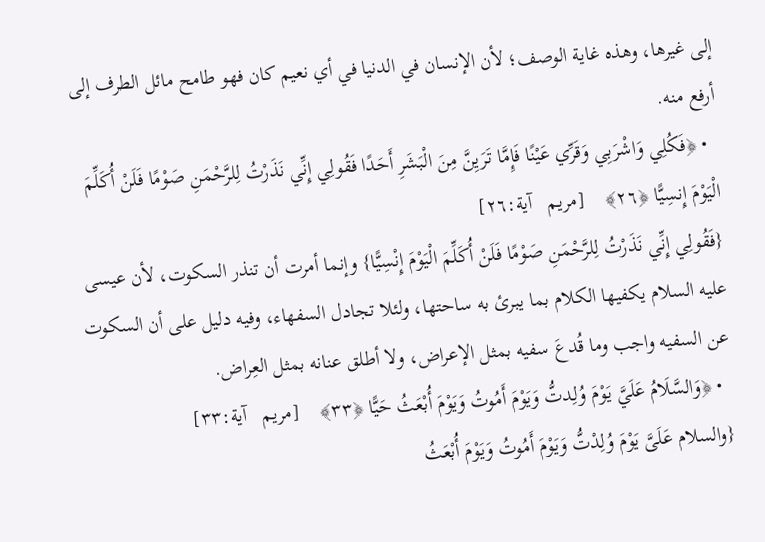إلى غيرها، وهذه غاية الوصف؛ لأن الإنسان في الدنيا في أي نعيم كان فهو طامح مائل الطرف إلى أرفع منه.
  • ﴿فَكُلِي وَاشْرَبِي وَقَرِّي عَيْنًا فَإِمَّا تَرَيِنَّ مِنَ الْبَشَرِ أَحَدًا فَقُولِي إِنِّي نَذَرْتُ لِلرَّحْمَنِ صَوْمًا فَلَنْ أُكَلِّمَ الْيَوْمَ إِنسِيًّا ﴿٢٦﴾    [مريم   آية:٢٦]
{فَقُولِي إِنِّي نَذَرْتُ لِلرَّحْمَنِ صَوْمًا فَلَنْ أُكَلِّمَ الْيَوْمَ إِنْسِيًّا} وإنما أمرت أن تنذر السكوت، لأن عيسى عليه السلام يكفيها الكلام بما يبرئ به ساحتها، ولئلا تجادل السفهاء، وفيه دليل على أن السكوت عن السفيه واجب وما قُدعَ سفيه بمثل الإعراض، ولا أطلق عنانه بمثل العِراض.
  • ﴿وَالسَّلَامُ عَلَيَّ يَوْمَ وُلِدتُّ وَيَوْمَ أَمُوتُ وَيَوْمَ أُبْعَثُ حَيًّا ﴿٣٣﴾    [مريم   آية:٣٣]
{والسلام عَلَىَّ يَوْمَ وُلِدْتُّ وَيَوْمَ أَمُوتُ وَيَوْمَ أُبْعَثُ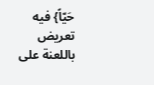حَيّاً} فيه تعريض باللعنة على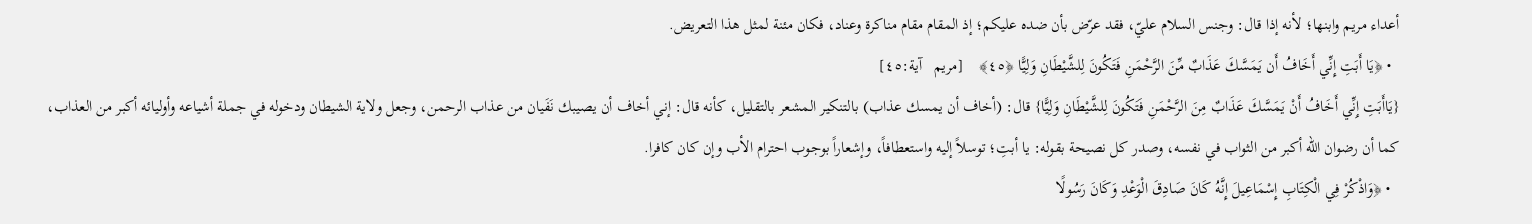أعداء مريم وابنها؛ لأنه إذا قال: وجنس السلام عليّ، فقد عرّض بأن ضده عليكم؛ إذ المقام مقام مناكرة وعناد، فكان مئنة لمثل هذا التعريض.
  • ﴿يَا أَبَتِ إِنِّي أَخَافُ أَن يَمَسَّكَ عَذَابٌ مِّنَ الرَّحْمَنِ فَتَكُونَ لِلشَّيْطَانِ وَلِيًّا ﴿٤٥﴾    [مريم   آية:٤٥]
{يَاأَبَتِ إِنِّي أَخَافُ أَنْ يَمَسَّكَ عَذَابٌ مِنَ الرَّحْمَنِ فَتَكُونَ لِلشَّيْطَانِ وَلِيًّا} قال: (أخاف أن يمسك عذاب) بالتنكير المشعر بالتقليل، كأنه قال: إني أخاف أن يصيبك نَفَيان من عذاب الرحمن، وجعل ولاية الشيطان ودخوله في جملة أشياعه وأوليائه أكبر من العذاب، كما أن رضوان الله أكبر من الثواب في نفسه، وصدر كل نصيحة بقوله: يا أبتِ؛ توسلاً إليه واستعطافاً، وإشعاراً بوجوب احترام الأب وإن كان كافرا.
  • ﴿وَاذْكُرْ فِي الْكِتَابِ إِسْمَاعِيلَ إِنَّهُ كَانَ صَادِقَ الْوَعْدِ وَكَانَ رَسُولًا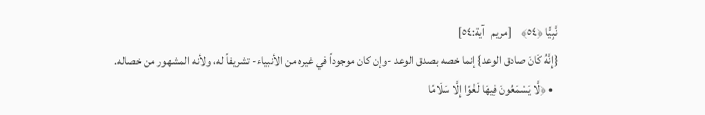نَّبِيًّا ﴿٥٤﴾    [مريم   آية:٥٤]
{إِنَّهُ كَانَ صادق الوعد} إنما خصه بصدق الوعد -وإن كان موجوداً في غيره من الأنبياء- تشريفاً له، ولأنه المشهور من خصاله.
  • ﴿لَّا يَسْمَعُونَ فِيهَا لَغْوًا إِلَّا سَلَامًا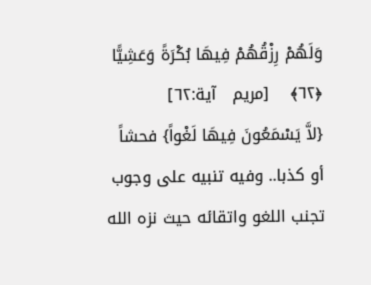وَلَهُمْ رِزْقُهُمْ فِيهَا بُكْرَةً وَعَشِيًّا ﴿٦٢﴾    [مريم   آية:٦٢]
{لاَّ يَسْمَعُونَ فِيهَا لَغْواً} فحشاً أو كذبا.. وفيه تنبيه على وجوب تجنب اللغو واتقائه حيث نزه الله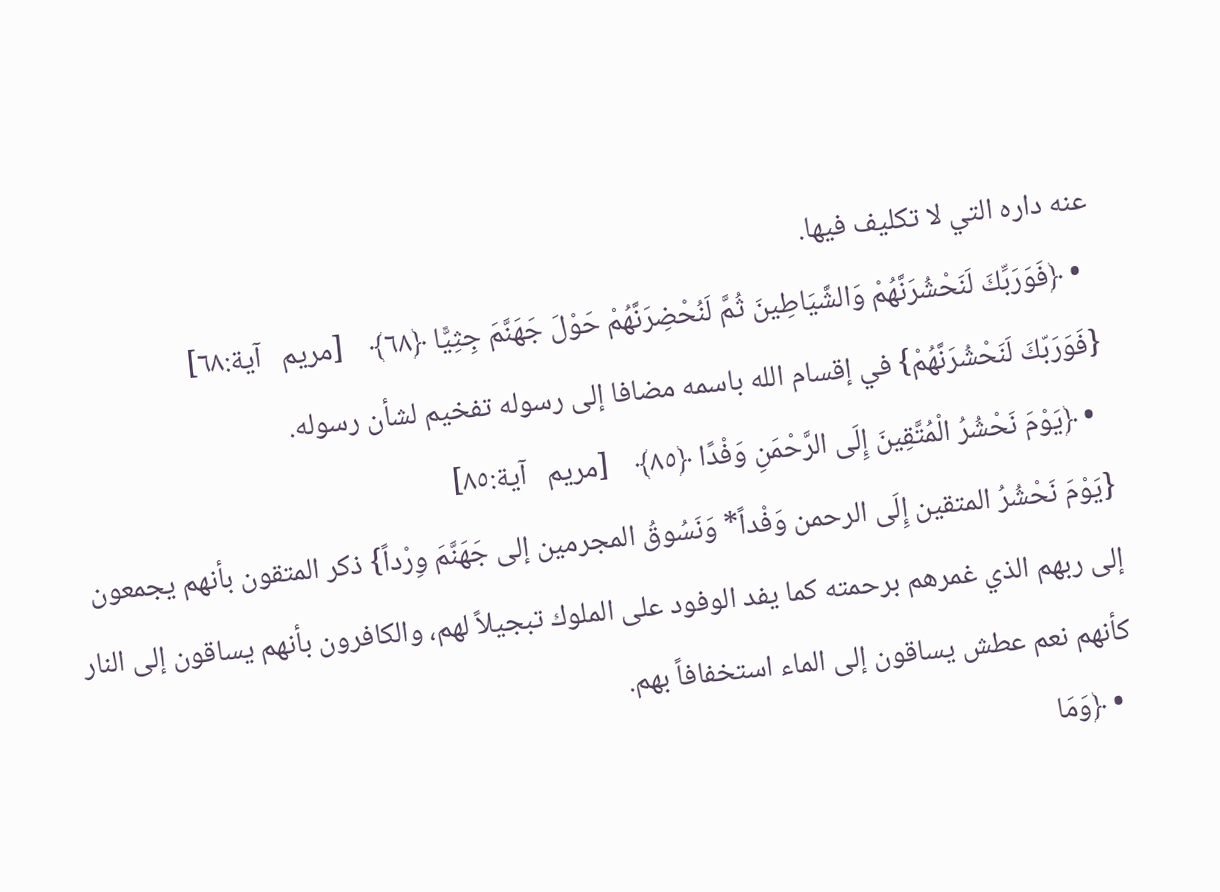عنه داره التي لا تكليف فيها.
  • ﴿فَوَرَبِّكَ لَنَحْشُرَنَّهُمْ وَالشَّيَاطِينَ ثُمَّ لَنُحْضِرَنَّهُمْ حَوْلَ جَهَنَّمَ جِثِيًّا ﴿٦٨﴾    [مريم   آية:٦٨]
{فَوَرَبّكَ لَنَحْشُرَنَّهُمْ} في إقسام الله باسمه مضافا إلى رسوله تفخيم لشأن رسوله.
  • ﴿يَوْمَ نَحْشُرُ الْمُتَّقِينَ إِلَى الرَّحْمَنِ وَفْدًا ﴿٨٥﴾    [مريم   آية:٨٥]
{يَوْمَ نَحْشُرُ المتقين إِلَى الرحمن وَفْداً* وَنَسُوقُ المجرمين إلى جَهَنَّمَ وِرْداً} ذكر المتقون بأنهم يجمعون إلى ربهم الذي غمرهم برحمته كما يفد الوفود على الملوك تبجيلاً لهم، والكافرون بأنهم يساقون إلى النار كأنهم نعم عطش يساقون إلى الماء استخفافاً بهم.
  • ﴿وَمَا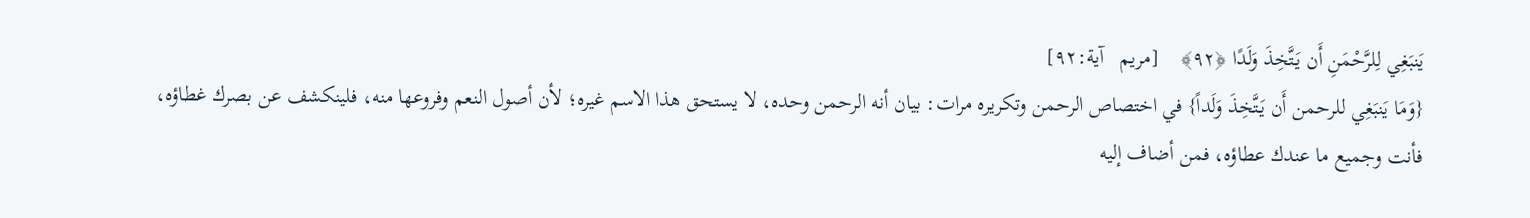يَنبَغِي لِلرَّحْمَنِ أَن يَتَّخِذَ وَلَدًا ﴿٩٢﴾    [مريم   آية:٩٢]
{وَمَا يَنبَغِي للرحمن أَن يَتَّخِذَ وَلَداً} في اختصاص الرحمن وتكريره مرات: بيان أنه الرحمن وحده، لا يستحق هذا الاسم غيره؛ لأن أصول النعم وفروعها منه، فلينكشف عن بصرك غطاؤه، فأنت وجميع ما عندك عطاؤه، فمن أضاف إليه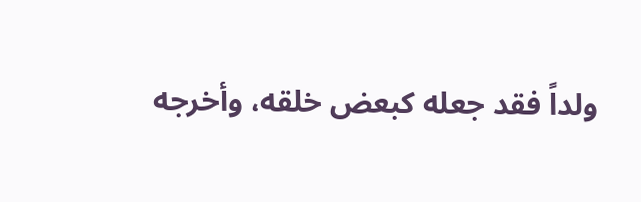ولداً فقد جعله كبعض خلقه، وأخرجه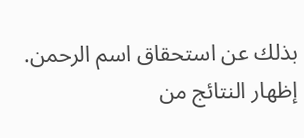بذلك عن استحقاق اسم الرحمن.
إظهار النتائج من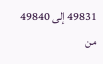49831 إلى 49840 من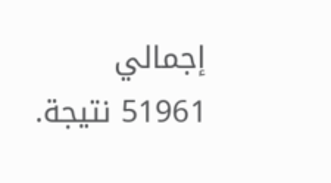إجمالي 51961 نتيجة.